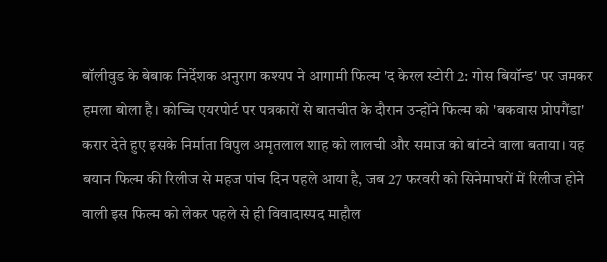बॉलीवुड के बेबाक निर्देशक अनुराग कश्यप ने आगामी फिल्म 'द केरल स्टोरी 2: गोस बियॉन्ड' पर जमकर हमला बोला है। कोच्चि एयरपोर्ट पर पत्रकारों से बातचीत के दौरान उन्होंने फिल्म को 'बकवास प्रोपगैंडा' करार देते हुए इसके निर्माता विपुल अमृतलाल शाह को लालची और समाज को बांटने वाला बताया। यह बयान फिल्म की रिलीज से महज पांच दिन पहले आया है, जब 27 फरवरी को सिनेमाघरों में रिलीज होने वाली इस फिल्म को लेकर पहले से ही विवादास्पद माहौल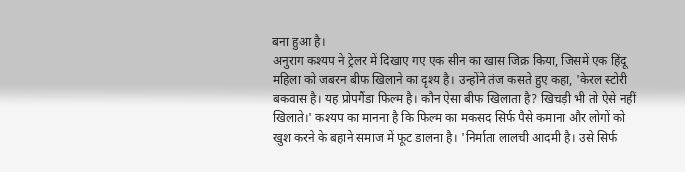बना हुआ है।
अनुराग कश्यप ने ट्रेलर में दिखाए गए एक सीन का खास जिक्र किया, जिसमें एक हिंदू महिला को जबरन बीफ खिलाने का दृश्य है। उन्होंने तंज कसते हुए कहा, 'केरल स्टोरी बकवास है। यह प्रोपगैंडा फिल्म है। कौन ऐसा बीफ खिलाता है? खिचड़ी भी तो ऐसे नहीं खिलाते।' कश्यप का मानना है कि फिल्म का मकसद सिर्फ पैसे कमाना और लोगों को खुश करने के बहाने समाज में फूट डालना है। 'निर्माता लालची आदमी है। उसे सिर्फ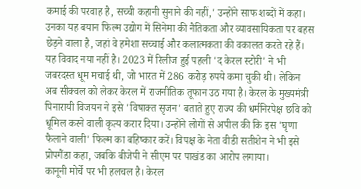कमाई की परवाह है, सच्ची कहानी सुनाने की नहीं,' उन्होंने साफ शब्दों में कहा। उनका यह बयान फिल्म उद्योग में सिनेमा की नैतिकता और व्यावसायिकता पर बहस छेड़ने वाला है, जहां वे हमेशा सच्चाई और कलात्मकता की वकालत करते रहे हैं।
यह विवाद नया नहीं है। 2023 में रिलीज हुई पहली 'द केरल स्टोरी' ने भी जबरदस्त धूम मचाई थी, जो भारत में 286 करोड़ रुपये कमा चुकी थी। लेकिन अब सीक्वल को लेकर केरल में राजनीतिक तूफान उठ गया है। केरल के मुख्यमंत्री पिनारायी विजयन ने इसे 'विषाक्त सृजन' बताते हुए राज्य की धर्मनिरपेक्ष छवि को धूमिल करने वाली कृत्य करार दिया। उन्होंने लोगों से अपील की कि इस 'घृणा फैलाने वाली' फिल्म का बहिष्कार करें। विपक्ष के नेता वीडी सतीशेन ने भी इसे प्रोपगैंडा कहा, जबकि बीजेपी ने सीएम पर पाखंड का आरोप लगाया।
कानूनी मोर्चे पर भी हलचल है। केरल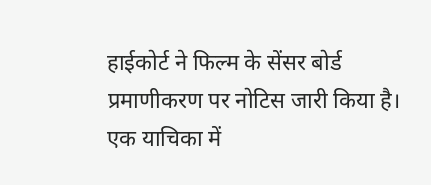हाईकोर्ट ने फिल्म के सेंसर बोर्ड प्रमाणीकरण पर नोटिस जारी किया है। एक याचिका में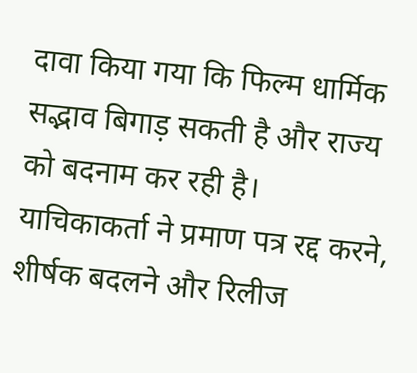दावा किया गया कि फिल्म धार्मिक सद्भाव बिगाड़ सकती है और राज्य को बदनाम कर रही है। याचिकाकर्ता ने प्रमाण पत्र रद्द करने, शीर्षक बदलने और रिलीज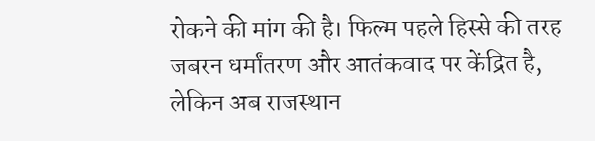रोकने की मांग की है। फिल्म पहले हिस्से की तरह जबरन धर्मांतरण और आतंकवाद पर केंद्रित है, लेकिन अब राजस्थान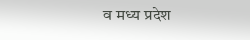व मध्य प्रदेश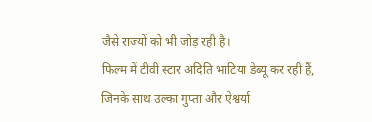जैसे राज्यों को भी जोड़ रही है।
फिल्म में टीवी स्टार अदिति भाटिया डेब्यू कर रही हैं, जिनके साथ उल्का गुप्ता और ऐश्वर्या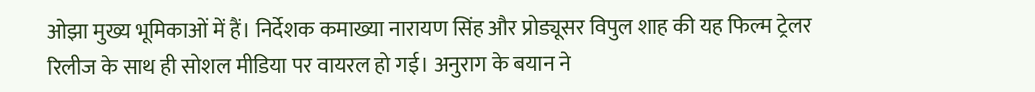ओझा मुख्य भूमिकाओं में हैं। निर्देशक कमाख्या नारायण सिंह और प्रोड्यूसर विपुल शाह की यह फिल्म ट्रेलर रिलीज के साथ ही सोशल मीडिया पर वायरल हो गई। अनुराग के बयान ने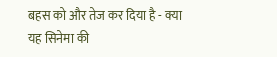बहस को और तेज कर दिया है - क्या यह सिनेमा की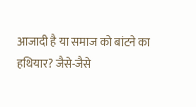आजादी है या समाज को बांटने का हथियार? जैसे-जैसे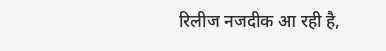रिलीज नजदीक आ रही है,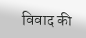विवाद की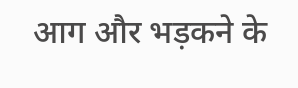आग और भड़कने के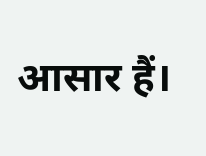आसार हैं।